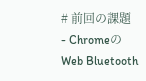# 前回の課題 - ChromeのWeb Bluetooth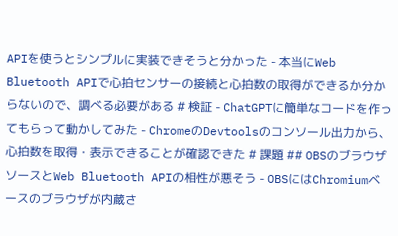APIを使うとシンプルに実装できそうと分かった - 本当にWeb Bluetooth APIで心拍センサーの接続と心拍数の取得ができるか分からないので、調べる必要がある # 検証 - ChatGPTに簡単なコードを作ってもらって動かしてみた - ChromeのDevtoolsのコンソール出力から、心拍数を取得・表示できることが確認できた # 課題 ## OBSのブラウザソースとWeb Bluetooth APIの相性が悪そう - OBSにはChromiumベースのブラウザが内蔵さ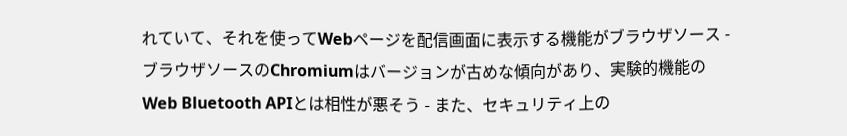れていて、それを使ってWebページを配信画面に表示する機能がブラウザソース - ブラウザソースのChromiumはバージョンが古めな傾向があり、実験的機能のWeb Bluetooth APIとは相性が悪そう - また、セキュリティ上の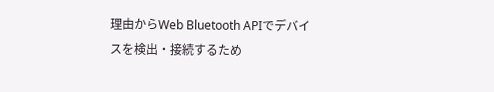理由からWeb Bluetooth APIでデバイスを検出・接続するため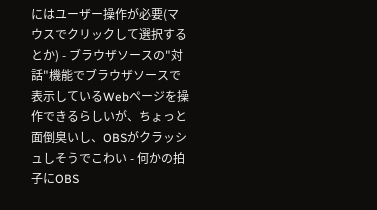にはユーザー操作が必要(マウスでクリックして選択するとか) - ブラウザソースの"対話"機能でブラウザソースで表示しているWebページを操作できるらしいが、ちょっと面倒臭いし、OBSがクラッシュしそうでこわい - 何かの拍子にOBS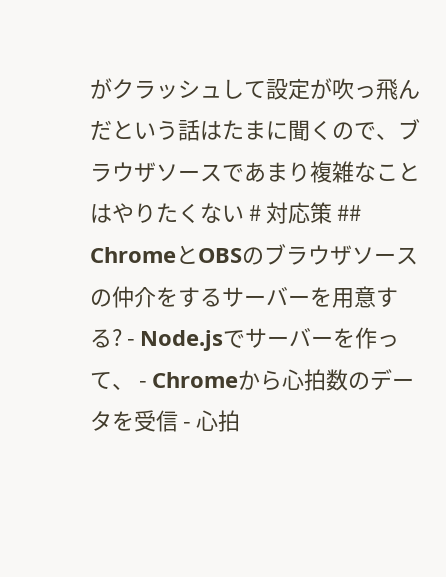がクラッシュして設定が吹っ飛んだという話はたまに聞くので、ブラウザソースであまり複雑なことはやりたくない # 対応策 ## ChromeとOBSのブラウザソースの仲介をするサーバーを用意する? - Node.jsでサーバーを作って、 - Chromeから心拍数のデータを受信 - 心拍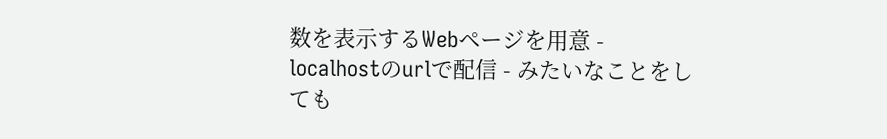数を表示するWebページを用意 - localhostのurlで配信 - みたいなことをしても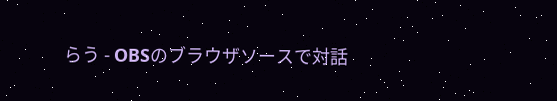らう - OBSのブラウザソースで対話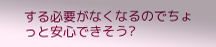する必要がなくなるのでちょっと安心できそう?